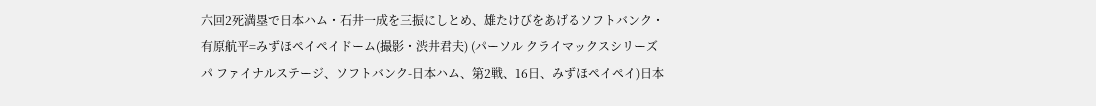六回2死満塁で日本ハム・石井一成を三振にしとめ、雄たけびをあげるソフトバンク・有原航平=みずほペイペイドーム(撮影・渋井君夫) (パーソル クライマックスシリーズ パ ファイナルステージ、ソフトバンク-日本ハム、第2戦、16日、みずほペイペイ)日本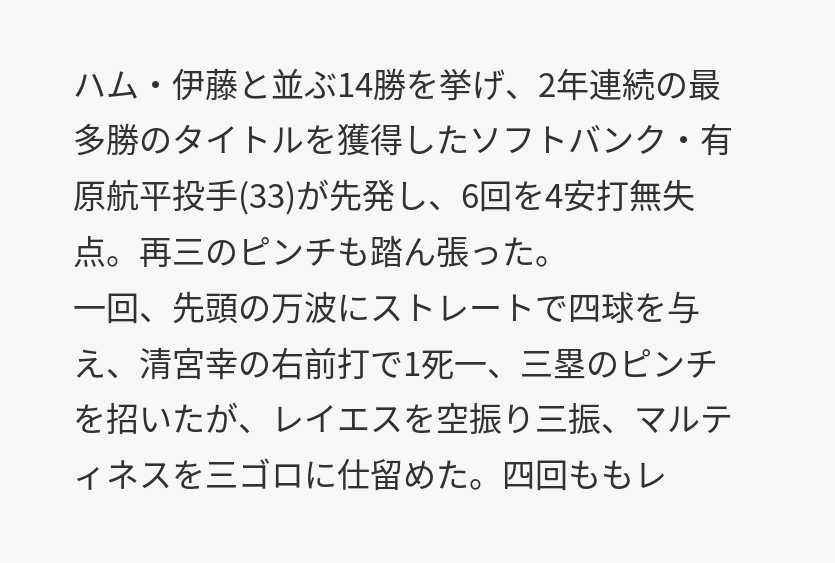ハム・伊藤と並ぶ14勝を挙げ、2年連続の最多勝のタイトルを獲得したソフトバンク・有原航平投手(33)が先発し、6回を4安打無失点。再三のピンチも踏ん張った。
一回、先頭の万波にストレートで四球を与え、清宮幸の右前打で1死一、三塁のピンチを招いたが、レイエスを空振り三振、マルティネスを三ゴロに仕留めた。四回ももレ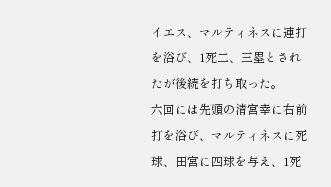イエス、マルティネスに連打を浴び、1死二、三塁とされたが後続を打ち取った。
六回には先頭の清宮幸に右前打を浴び、マルティネスに死球、田宮に四球を与え、1死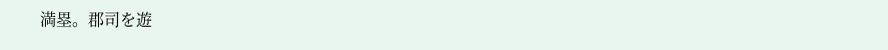満塁。郡司を遊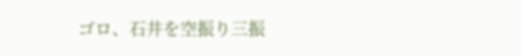ゴロ、石井を空振り三振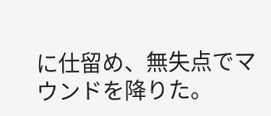に仕留め、無失点でマウンドを降りた。